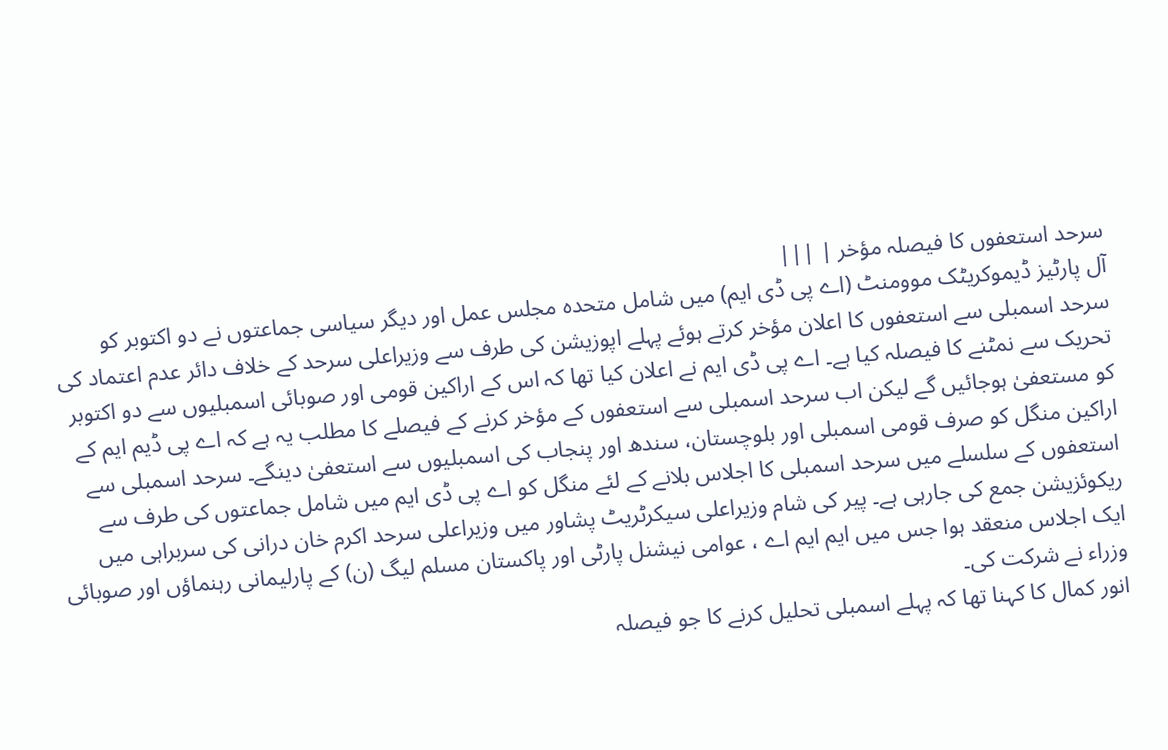سرحد استعفوں کا فیصلہ مؤخر | |||
آل پارٹیز ڈیموکریٹک موومنٹ (اے پی ڈی ایم) میں شامل متحدہ مجلس عمل اور دیگر سیاسی جماعتوں نے دو اکتوبر کو سرحد اسمبلی سے استعفوں کا اعلان مؤخر کرتے ہوئے پہلے اپوزیشن کی طرف سے وزیراعلی سرحد کے خلاف دائر عدم اعتماد کی تحریک سے نمٹنے کا فیصلہ کیا ہے۔ اے پی ڈی ایم نے اعلان کیا تھا کہ اس کے اراکین قومی اور صوبائی اسمبلیوں سے دو اکتوبر کو مستعفیٰ ہوجائیں گے لیکن اب سرحد اسمبلی سے استعفوں کے مؤخر کرنے کے فیصلے کا مطلب یہ ہے کہ اے پی ڈیم ایم کے اراکین منگل کو صرف قومی اسمبلی اور بلوچستان، سندھ اور پنجاب کی اسمبلیوں سے استعفیٰ دینگے۔ سرحد اسمبلی سے استعفوں کے سلسلے میں سرحد اسمبلی کا اجلاس بلانے کے لئے منگل کو اے پی ڈی ایم میں شامل جماعتوں کی طرف سے ریکوئزیشن جمع کی جارہی ہے۔ پیر کی شام وزیراعلی سیکرٹریٹ پشاور میں وزیراعلی سرحد اکرم خان درانی کی سربراہی میں ایک اجلاس منعقد ہوا جس میں ایم ایم اے ، عوامی نیشنل پارٹی اور پاکستان مسلم لیگ (ن) کے پارلیمانی رہنماؤں اور صوبائی وزراء نے شرکت کی۔
انور کمال کا کہنا تھا کہ پہلے اسمبلی تحلیل کرنے کا جو فیصلہ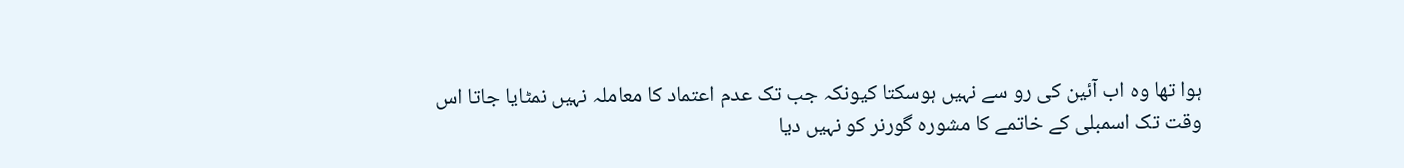ہوا تھا وہ اب آئین کی رو سے نہیں ہوسکتا کیونکہ جب تک عدم اعتماد کا معاملہ نہیں نمٹایا جاتا اس وقت تک اسمبلی کے خاتمے کا مشورہ گورنر کو نہیں دیا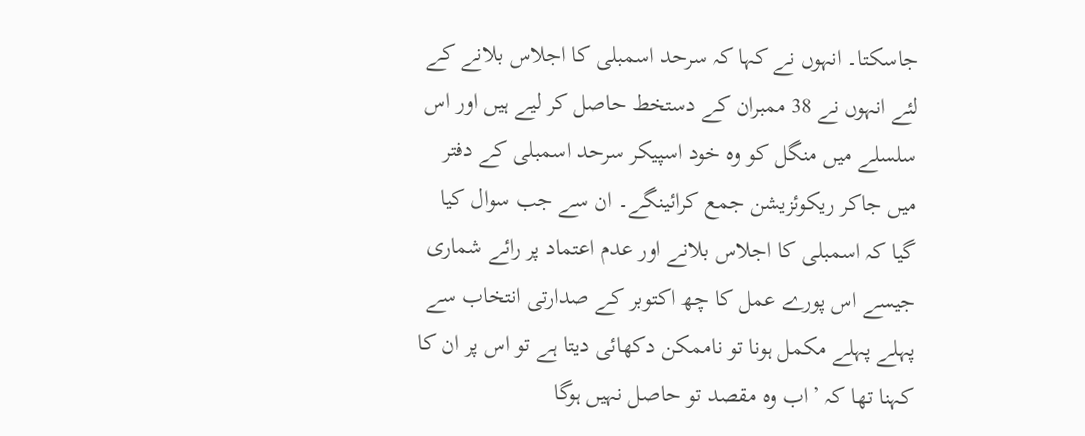جاسکتا۔ انہوں نے کہا کہ سرحد اسمبلی کا اجلاس بلانے کے لئے انہوں نے 38 ممبران کے دستخط حاصل کر لیے ہیں اور اس سلسلے میں منگل کو وہ خود اسپیکر سرحد اسمبلی کے دفتر میں جاکر ریکوئزیشن جمع کرائینگے۔ ان سے جب سوال کیا گیا کہ اسمبلی کا اجلاس بلانے اور عدم اعتماد پر رائے شماری جیسے اس پورے عمل کا چھ اکتوبر کے صدارتی انتخاب سے پہلے پہلے مکمل ہونا تو ناممکن دکھائی دیتا ہے تو اس پر ان کا کہنا تھا کہ ’اب وہ مقصد تو حاصل نہیں ہوگا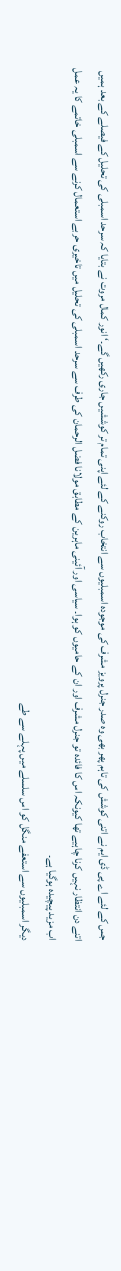جس کے لئے اے پی ڈی ایم نے اتنی کوشش کی تاہم پھر بھی وہ صدر جنرل پرویز مشرف کی موجودہ اسمبلیوں سے انتخاب روکنے کے لئے اپنی تمام تر کوششیں جاری رکھیں گے۔‘ انور کمال مروت نے بتایا کہ سرحد اسمبلی کی تحلیل کے فیصلے کے بعد ہمیں اتنے دن انتظار نہیں کرنا چاہیے تھا کیونکہ اس کا فائدہ تو جنرل مشرف اور ان کے حامیوں کو ہوا۔ سیاسی اور آئینی ماہرین کے مطابق مولانا فضل الرحمان کی طرف سے سرحد اسمبلی کی تحلیل میں تاخیری حربے استعمال کرنے سے اسمبلی خاتمے کا یہ عمل اب مزید پیچیدہ ہوگیا ہے۔
دیگر اسمبلیوں سے استعفے منگل کو اس سلسلے میں پہلے سے طے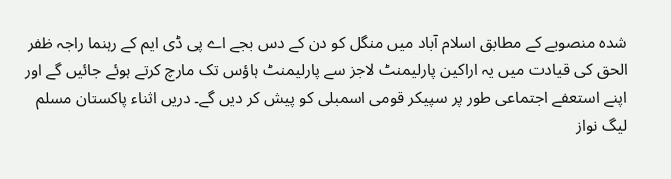شدہ منصوبے کے مطابق اسلام آباد میں منگل کو دن کے دس بجے اے پی ڈی ایم کے رہنما راجہ ظفر الحق کی قیادت میں یہ اراکین پارلیمنٹ لاجز سے پارلیمنٹ ہاؤس تک مارچ کرتے ہوئے جائیں گے اور اپنے استعفے اجتماعی طور پر سپیکر قومی اسمبلی کو پیش کر دیں گے۔ دریں اثناء پاکستان مسلم لیگ نواز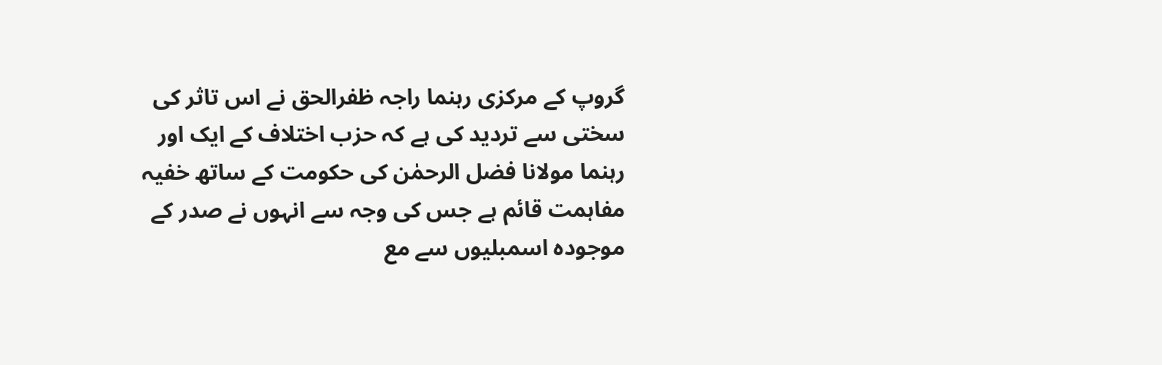گروپ کے مرکزی رہنما راجہ ظفرالحق نے اس تاثر کی سختی سے تردید کی ہے کہ حزب اختلاف کے ایک اور رہنما مولانا فضل الرحمٰن کی حکومت کے ساتھ خفیہ مفاہمت قائم ہے جس کی وجہ سے انہوں نے صدر کے موجودہ اسمبلیوں سے مع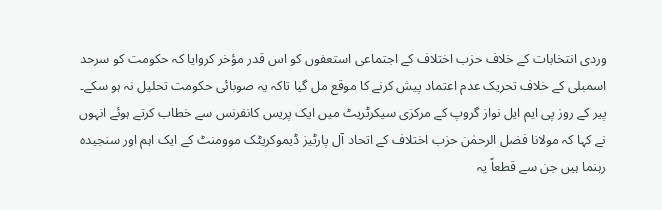وردی انتخابات کے خلاف حزب اختلاف کے اجتماعی استعفوں کو اس قدر مؤخر کروایا کہ حکومت کو سرحد اسمبلی کے خلاف تحریک عدم اعتماد پیش کرنے کا موقع مل گیا تاکہ یہ صوبائی حکومت تحلیل نہ ہو سکے۔ پیر کے روز پی ایم ایل نواز گروپ کے مرکزی سیکرٹریٹ میں ایک پریس کانفرنس سے خطاب کرتے ہوئے انہوں نے کہا کہ مولانا فضل الرحمٰن حزب اختلاف کے اتحاد آل پارٹیز ڈیموکریٹک موومنٹ کے ایک اہم اور سنجیدہ رہنما ہیں جن سے قطعاً یہ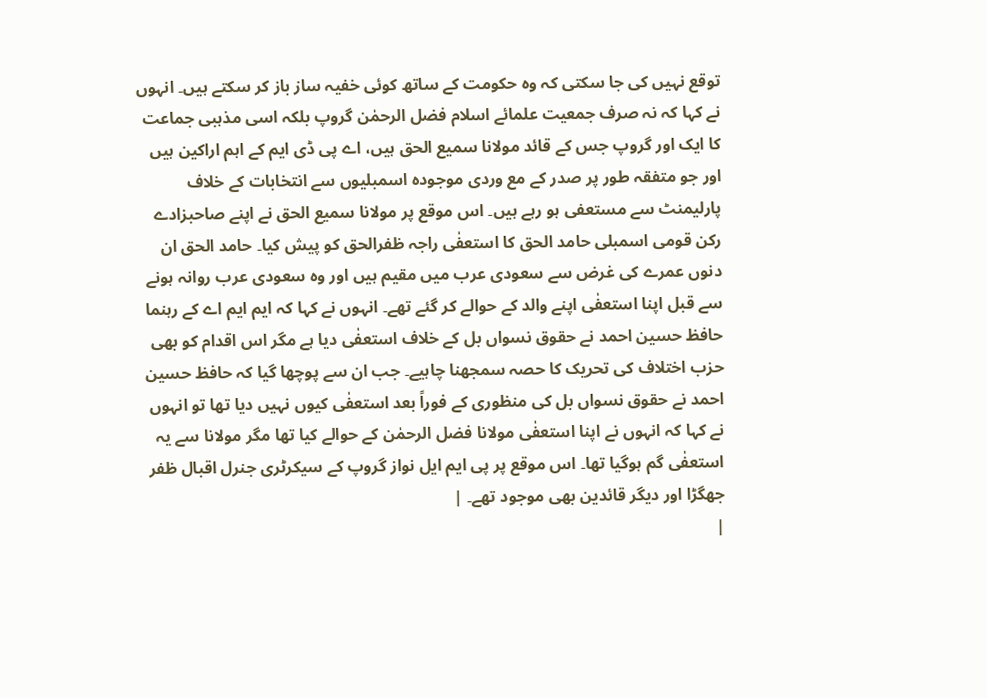توقع نہیں کی جا سکتی کہ وہ حکومت کے ساتھ کوئی خفیہ ساز باز کر سکتے ہیں۔ انہوں نے کہا کہ نہ صرف جمعیت علمائے اسلام فضل الرحمٰن گروپ بلکہ اسی مذہبی جماعت کا ایک اور گروپ جس کے قائد مولانا سمیع الحق ہیں، اے پی ڈی ایم کے اہم اراکین ہیں اور جو متفقہ طور پر صدر کے مع وردی موجودہ اسمبلیوں سے انتخابات کے خلاف پارلیمنٹ سے مستعفی ہو رہے ہیں۔ اس موقع پر مولانا سمیع الحق نے اپنے صاحبزادے رکن قومی اسمبلی حامد الحق کا استعفٰی راجہ ظفرالحق کو پیش کیا۔ حامد الحق ان دنوں عمرے کی غرض سے سعودی عرب میں مقیم ہیں اور وہ سعودی عرب روانہ ہونے سے قبل اپنا استعفٰی اپنے والد کے حوالے کر گئے تھے۔ انہوں نے کہا کہ ایم ایم اے کے رہنما حافظ حسین احمد نے حقوق نسواں بل کے خلاف استعفٰی دیا ہے مگر اس اقدام کو بھی حزب اختلاف کی تحریک کا حصہ سمجھنا چاہیے۔ جب ان سے پوچھا گیا کہ حافظ حسین احمد نے حقوق نسواں بل کی منظوری کے فوراً بعد استعفٰی کیوں نہیں دیا تھا تو انہوں نے کہا کہ انہوں نے اپنا استعفٰی مولانا فضل الرحمٰن کے حوالے کیا تھا مگر مولانا سے یہ استعفٰی گم ہوگیا تھا۔ اس موقع پر پی ایم ایل نواز گروپ کے سیکرٹری جنرل اقبال ظفر جھگڑا اور دیگر قائدین بھی موجود تھے۔ |
|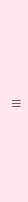|||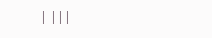| |||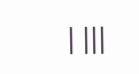| |||